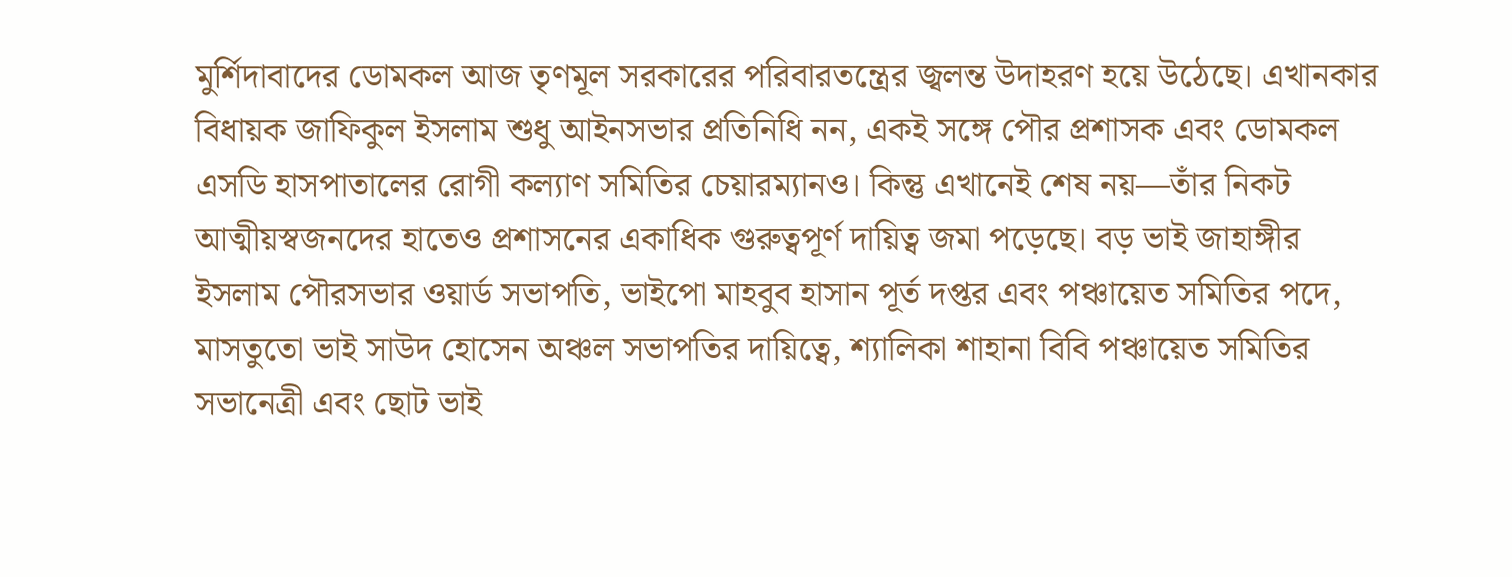মুর্শিদাবাদের ডোমকল আজ তৃণমূল সরকারের পরিবারতন্ত্রের জ্বলন্ত উদাহরণ হয়ে উঠেছে। এখানকার বিধায়ক জাফিকুল ইসলাম শুধু আইনসভার প্রতিনিধি নন, একই সঙ্গে পৌর প্রশাসক এবং ডোমকল এসডি হাসপাতালের রোগী কল্যাণ সমিতির চেয়ারম্যানও। কিন্তু এখানেই শেষ নয়—তাঁর নিকট আত্মীয়স্বজনদের হাতেও প্রশাসনের একাধিক গুরুত্বপূর্ণ দায়িত্ব জমা পড়েছে। বড় ভাই জাহাঙ্গীর ইসলাম পৌরসভার ওয়ার্ড সভাপতি, ভাইপো মাহবুব হাসান পূর্ত দপ্তর এবং পঞ্চায়েত সমিতির পদে, মাসতুতো ভাই সাউদ হোসেন অঞ্চল সভাপতির দায়িত্বে, শ্যালিকা শাহানা বিবি পঞ্চায়েত সমিতির সভানেত্রী এবং ছোট ভাই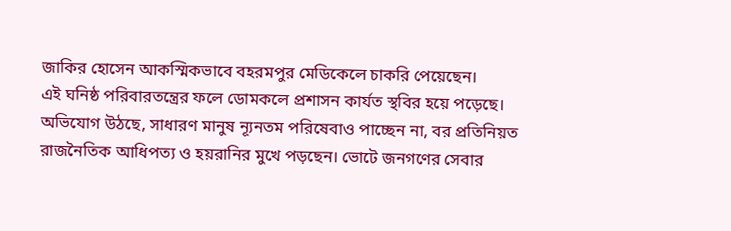জাকির হোসেন আকস্মিকভাবে বহরমপুর মেডিকেলে চাকরি পেয়েছেন।
এই ঘনিষ্ঠ পরিবারতন্ত্রের ফলে ডোমকলে প্রশাসন কার্যত স্থবির হয়ে পড়েছে। অভিযোগ উঠছে, সাধারণ মানুষ ন্যূনতম পরিষেবাও পাচ্ছেন না, বর প্রতিনিয়ত রাজনৈতিক আধিপত্য ও হয়রানির মুখে পড়ছেন। ভোটে জনগণের সেবার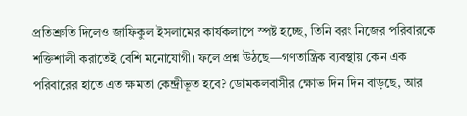প্রতিশ্রুতি দিলেও জাফিকুল ইসলামের কার্যকলাপে স্পষ্ট হচ্ছে, তিনি বরং নিজের পরিবারকে শক্তিশালী করাতেই বেশি মনোযোগী। ফলে প্রশ্ন উঠছে—গণতান্ত্রিক ব্যবস্থায় কেন এক পরিবারের হাতে এত ক্ষমতা কেন্দ্রীভূত হবে? ডোমকলবাসীর ক্ষোভ দিন দিন বাড়ছে, আর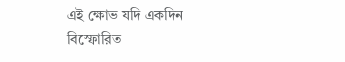এই ক্ষোভ যদি একদিন বিস্ফোরিত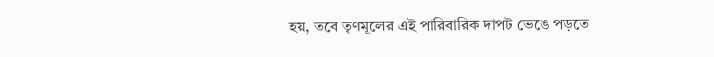হয়, তবে তৃণমূলের এই পারিবারিক দাপট ভেঙে পড়তে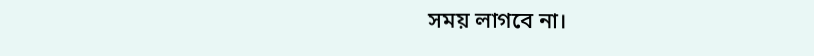সময় লাগবে না।